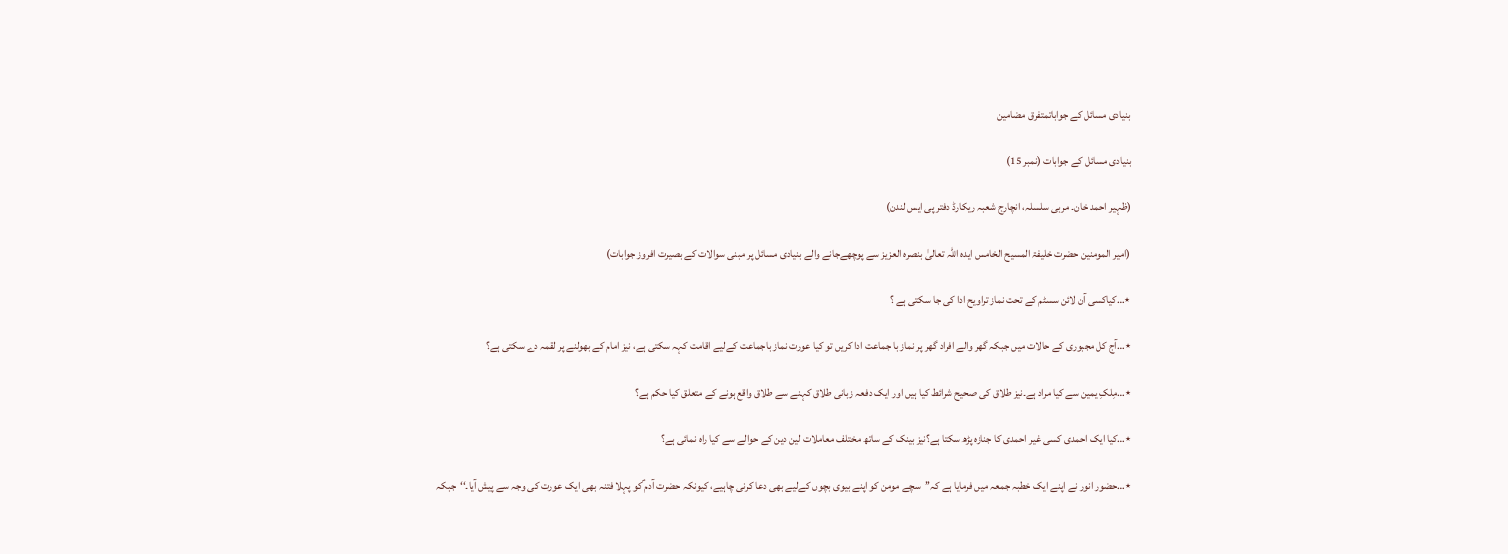بنیادی مسائل کے جواباتمتفرق مضامین

بنیادی مسائل کے جوابات (نمبر 15)

(ظہیر احمد خان۔ مربی سلسلہ، انچارج شعبہ ریکارڈ دفتر پی ایس لندن)

(امیر المومنین حضرت خلیفۃ المسیح الخامس ایدہ اللہ تعالیٰ بنصرہ العزیز سے پوچھےجانے والے بنیادی مسائل پر مبنی سوالات کے بصیرت افروز جوابات)

٭…کیاکسی آن لائن سسٹم کے تحت نماز تراویح ادا کی جا سکتی ہے ؟

٭…آج کل مجبوری کے حالات میں جبکہ گھر والے افراد گھر پر نماز با جماعت ادا کریں تو کیا عورت نماز باجماعت کےلیے اقامت کہہ سکتی ہے، نیز امام کے بھولنے پر لقمہ دے سکتی ہے؟

٭…مِلکِ یمین سے کیا مراد ہے۔نیز طلاق کی صحیح شرائط کیا ہیں اور ایک دفعہ زبانی طلاق کہنے سے طلاق واقع ہونے کے متعلق کیا حکم ہے؟

٭…کیا ایک احمدی کسی غیر احمدی کا جنازہ پڑھ سکتا ہے؟نیز بینک کے ساتھ مختلف معاملات لین دین کے حوالے سے کیا راہ نمائی ہے؟

٭…حضور انور نے اپنے ایک خطبہ جمعہ میں فرمایا ہے کہ’’سچے مومن کو اپنے بیوی بچوں کےلیے بھی دعا کرنی چاہیے، کیونکہ حضرت آدم ؑکو پہلا فتنہ بھی ایک عورت کی وجہ سے پیش آیا۔‘‘جبکہ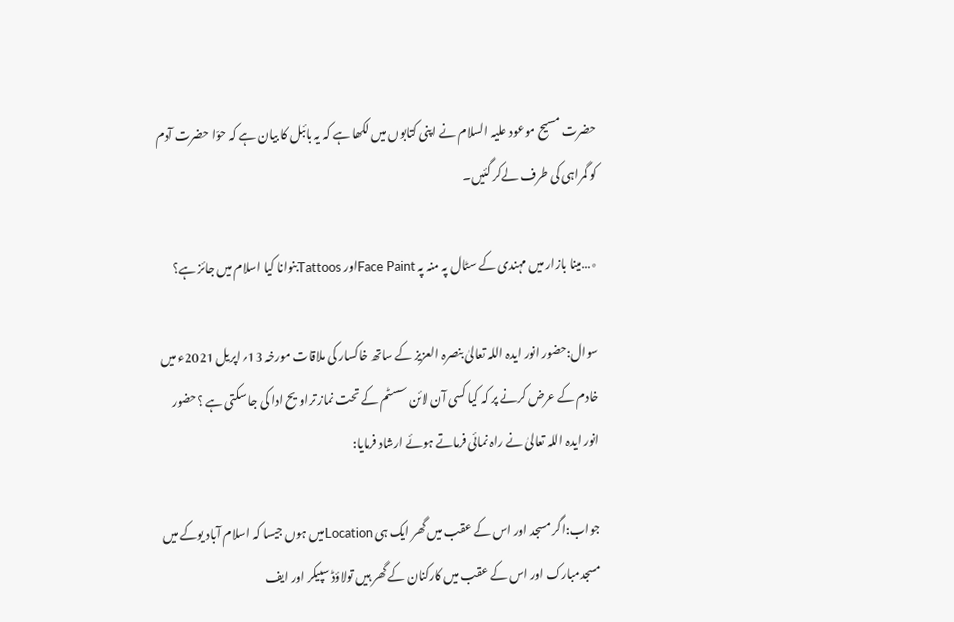حضرت مسیح موعود علیہ السلام نے اپنی کتابوں میں لکھا ہے کہ یہ بائبل کا بیان ہے کہ حوّا حضرت آدم کو گمراہی کی طرف لےکر گئیں۔

٭…مینا بازار میں مہندی کے سٹال پہ منہ پہ Face Paintاور Tattoosبنوانا کیا اسلام میں جائز ہے؟

سوال:حضور انور ایدہ اللہ تعالیٰ بنصرہ العزیز کے ساتھ خاکسار کی ملاقات مورخہ 13؍اپریل 2021ء میں خادم کے عرض کرنے پر کہ کیا کسی آن لائن سسٹم کے تحت نماز تراویح ادا کی جا سکتی ہے ؟حضور انور ایدہ اللہ تعالیٰ نے راہ نمائی فرماتے ہوئے ارشاد فرمایا:

جواب:اگر مسجد اور اس کے عقب میں گھر ایک ہی Locationمیں ہوں جیسا کہ اسلام آباد یوکے میں مسجدمبارک اور اس کے عقب میں کارکنان کے گھر ہیں تولاؤڈ سپیکر اور ایف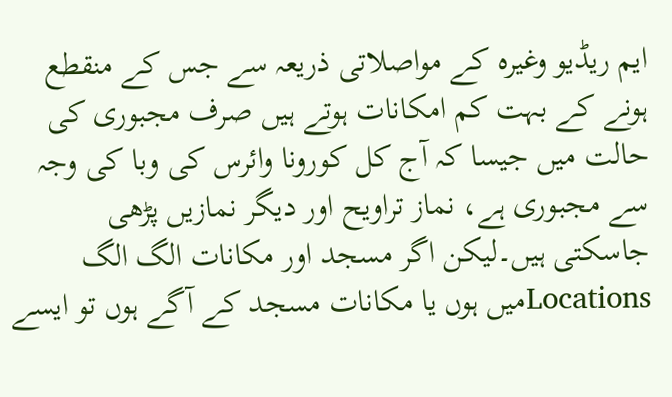ایم ریڈیو وغیرہ کے مواصلاتی ذریعہ سے جس کے منقطع ہونے کے بہت کم امکانات ہوتے ہیں صرف مجبوری کی حالت میں جیسا کہ آج کل کورونا وائرس کی وبا کی وجہ سے مجبوری ہے، نماز تراویح اور دیگر نمازیں پڑھی جاسکتی ہیں۔لیکن اگر مسجد اور مکانات الگ الگ Locationsمیں ہوں یا مکانات مسجد کے آگے ہوں تو ایسے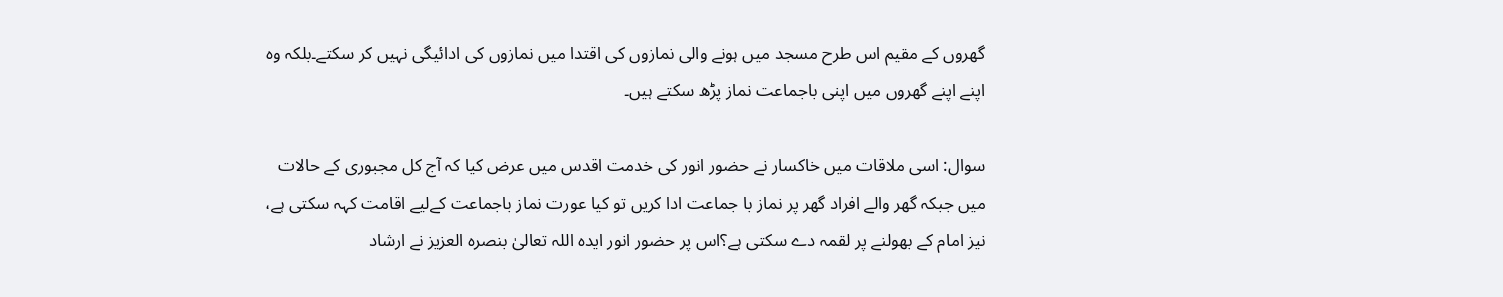گھروں کے مقیم اس طرح مسجد میں ہونے والی نمازوں کی اقتدا میں نمازوں کی ادائیگی نہیں کر سکتے۔بلکہ وہ اپنے اپنے گھروں میں اپنی باجماعت نماز پڑھ سکتے ہیں۔

سوال: اسی ملاقات میں خاکسار نے حضور انور کی خدمت اقدس میں عرض کیا کہ آج کل مجبوری کے حالات میں جبکہ گھر والے افراد گھر پر نماز با جماعت ادا کریں تو کیا عورت نماز باجماعت کےلیے اقامت کہہ سکتی ہے، نیز امام کے بھولنے پر لقمہ دے سکتی ہے؟اس پر حضور انور ایدہ اللہ تعالیٰ بنصرہ العزیز نے ارشاد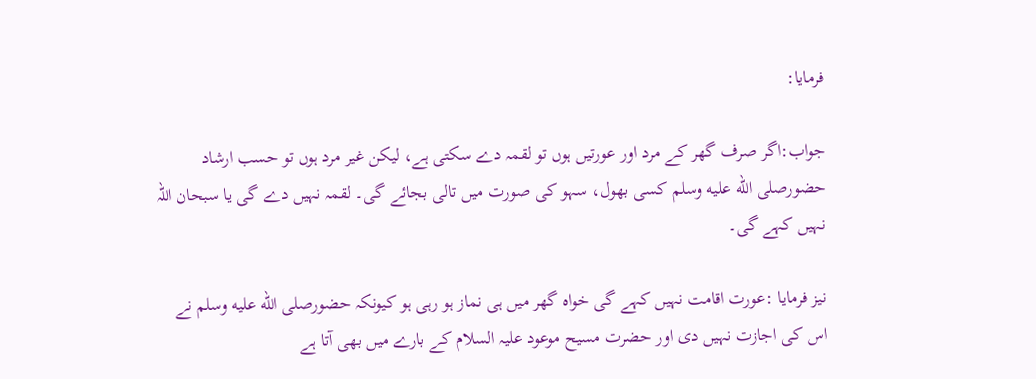فرمایا:

جواب:اگر صرف گھر کے مرد اور عورتیں ہوں تو لقمہ دے سکتی ہے، لیکن غیر مرد ہوں تو حسب ارشاد حضورصلى الله عليه وسلم کسی بھول، سہو کی صورت میں تالی بجائے گی۔ لقمہ نہیں دے گی یا سبحان اللہ نہیں کہے گی۔

نیز فرمایا :عورت اقامت نہیں کہے گی خواہ گھر میں ہی نماز ہو رہی ہو کیونکہ حضورصلى الله عليه وسلم نے اس کی اجازت نہیں دی اور حضرت مسیح موعود علیہ السلام کے بارے میں بھی آتا ہے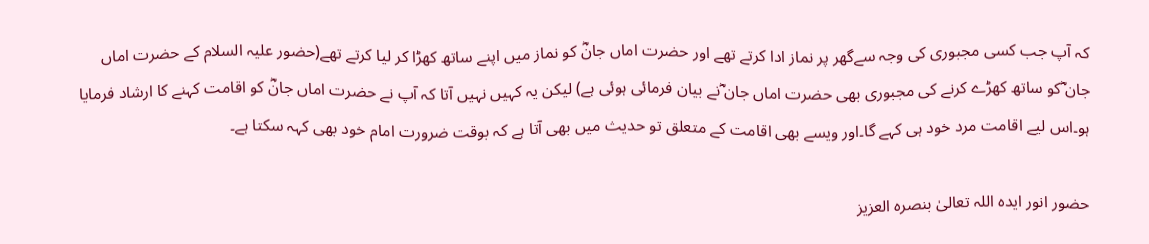کہ آپ جب کسی مجبوری کی وجہ سےگھر پر نماز ادا کرتے تھے اور حضرت اماں جانؓ کو نماز میں اپنے ساتھ کھڑا کر لیا کرتے تھے(حضور علیہ السلام کے حضرت اماں جان ؓکو ساتھ کھڑے کرنے کی مجبوری بھی حضرت اماں جان ؓنے بیان فرمائی ہوئی ہے) لیکن یہ کہیں نہیں آتا کہ آپ نے حضرت اماں جانؓ کو اقامت کہنے کا ارشاد فرمایا ہو۔اس لیے اقامت مرد خود ہی کہے گا۔اور ویسے بھی اقامت کے متعلق تو حدیث میں بھی آتا ہے کہ بوقت ضرورت امام خود بھی کہہ سکتا ہے۔

حضور انور ایدہ اللہ تعالیٰ بنصرہ العزیز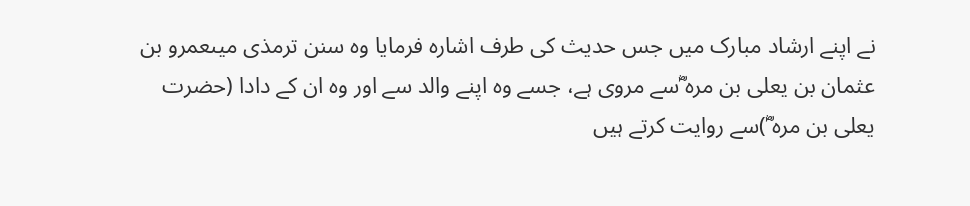نے اپنے ارشاد مبارک میں جس حدیث کی طرف اشارہ فرمایا وہ سنن ترمذی میںعمرو بن عثمان بن یعلی بن مرہ ؓسے مروی ہے، جسے وہ اپنے والد سے اور وہ ان کے دادا (حضرت یعلی بن مرہ ؓ)سے روایت کرتے ہیں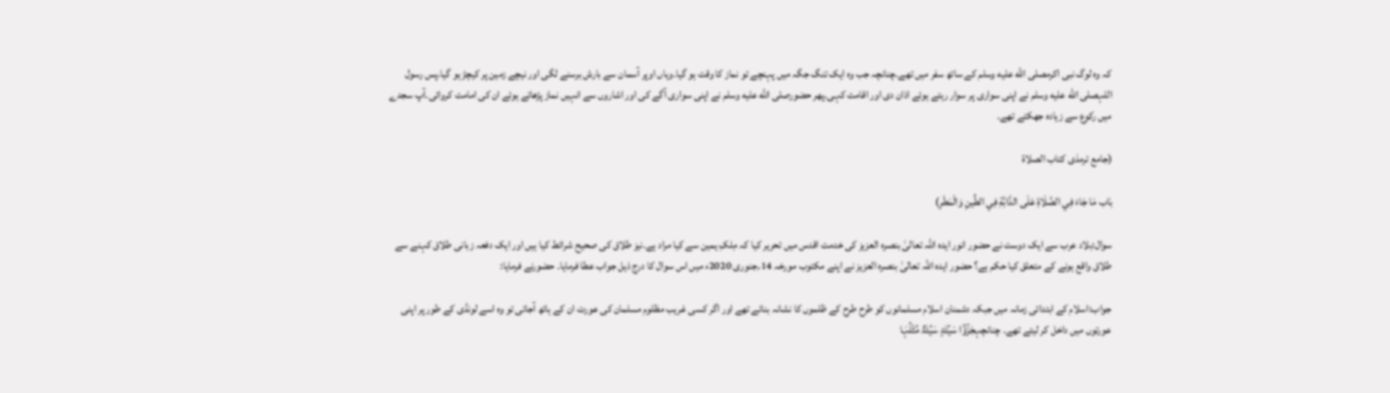کہ وہ لوگ نبی اکرمصلى الله عليه وسلم کے ساتھ سفر میں تھے۔چنانچہ جب وہ ایک تنگ جگہ میں پہنچے تو نماز کا وقت ہو گیا۔وہاں اوپر آسمان سے بارش برسنے لگی اور نیچے زمین پر کیچڑ ہو گیا۔پس رسول اللہصلى الله عليه وسلم نے اپنی سواری پر سوار رہتے ہوئے اذان دی اور اقامت کہی۔پھر حضورصلى الله عليه وسلم نے اپنی سواری آگے کی اور اشاروں سے انہیں نماز پڑھاتے ہوئے ان کی امامت کروائی۔آپ سجدے میں رکوع سے زیادہ جھکتے تھے۔

(جامع ترمذی کتاب الصلاۃ

بَاب مَا جَاءَ فِي الصَّلَاةِ عَلَى الدَّابَّةِ فِي الطِّينِ وَالْمَطَرِ)

سوال:بلاد عرب سے ایک دوست نے حضور انور ایدہ اللہ تعالیٰ بنصرہ العزیز کی خدمت اقدس میں تحریر کیا کہ مِلکِ یمین سے کیا مراد ہے۔نیز طلاق کی صحیح شرائط کیا ہیں اور ایک دفعہ زبانی طلاق کہنے سے طلاق واقع ہونے کے متعلق کیا حکم ہے؟ حضور ایدہ اللہ تعالیٰ بنصرہ العزیز نے اپنے مکتوب مورخہ 14؍جنوری 2020ء میں اس سوال کا درج ذیل جواب عطا فرمایا۔ حضورنے فرمایا:

جواب:اسلام کے ابتدائی زمانہ میں جبکہ دشمنان اسلام مسلمانوں کو طرح طرح کے ظلموں کا نشانہ بناتے تھے اور اگر کسی غریب مظلوم مسلمان کی عورت ان کے ہاتھ آجاتی تو وہ اسے لونڈی کے طور پر اپنی عورتوں میں داخل کر لیتے تھے۔ چنانچہجَزٰٓؤُا سَیِّئَۃٍ سَیِّئَۃٌ مِّثۡلُہَا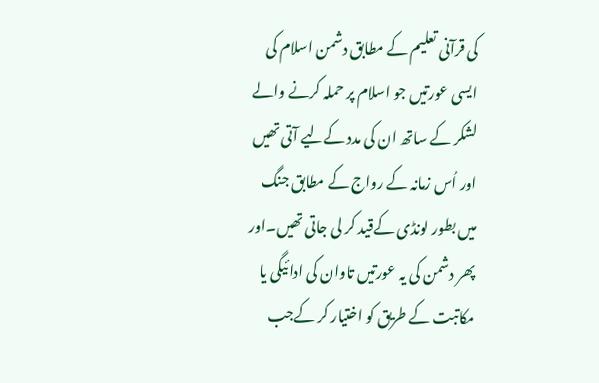کی قرآنی تعلیم کے مطابق دشمن اسلام کی ایسی عورتیں جو اسلام پر حملہ کرنے والے لشکر کے ساتھ ان کی مدد کےلیے آتی تھیں اور اُس زمانہ کے رواج کے مطابق جنگ میں بطور لونڈی کےقید کر لی جاتی تھیں۔اور پھر دشمن کی یہ عورتیں تاوان کی ادائیگی یا مکاتبت کے طریق کو اختیار کر کےجب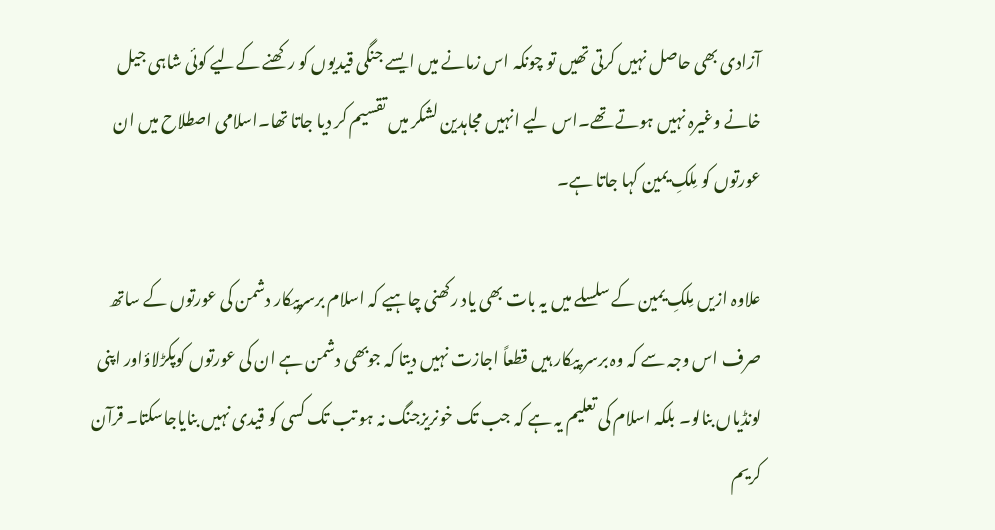آزادی بھی حاصل نہیں کرتی تھیں تو چونکہ اس زمانے میں ایسے جنگی قیدیوں کو رکھنے کےلیے کوئی شاہی جیل خانے وغیرہ نہیں ہوتے تھے۔اس لیے انہیں مجاہدین لشکر میں تقسیم کر دیا جاتا تھا۔اسلامی اصطلاح میں ان عورتوں کو مِلکِ یمین کہا جاتا ہے۔

علاوہ ازیں مِلکِ یمین کے سلسلے میں یہ بات بھی یاد رکھنی چاہیے کہ اسلام برسرپیکار دشمن کی عورتوں کے ساتھ صرف اس وجہ سے کہ وہ برسر پیکار ہیں قطعاً اجازت نہیں دیتا کہ جوبھی دشمن ہے ان کی عورتوں کوپکڑلاؤاور اپنی لونڈیاں بنالو۔ بلکہ اسلام کی تعلیم یہ ہے کہ جب تک خونریزجنگ نہ ہو تب تک کسی کو قیدی نہیں بنایاجاسکتا۔ قرآن کریم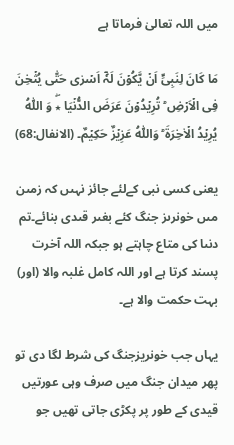میں اللہ تعالیٰ فرماتا ہے

مَا کَانَ لِنَبِیٍّ اَنۡ یَّکُوۡنَ لَہٗۤ اَسۡرٰی حَتّٰی یُثۡخِنَ فِی الۡاَرۡضِ ؕ تُرِیۡدُوۡنَ عَرَضَ الدُّنۡیَا ٭ۖ وَ اللّٰہُ یُرِیۡدُ الۡاٰخِرَۃَ ؕ وَاللّٰہُ عَزِیۡزٌ حَکِیۡمٌ۔ (الانفال:68)

یعنی کسى نبى کےلئے جائز نہىں کہ زمىن مىں خونرىز جنگ کئے بغىر قىدى بنائے۔تم دنىا کى متاع چاہتے ہو جبکہ اللہ آخرت پسند کرتا ہے اور اللہ کامل غلبہ والا (اور) بہت حکمت والا ہے۔

یہاں جب خونریزجنگ کی شرط لگا دی تو پھر میدان جنگ میں صرف وہی عورتیں قیدی کے طور پر پکڑی جاتی تھیں جو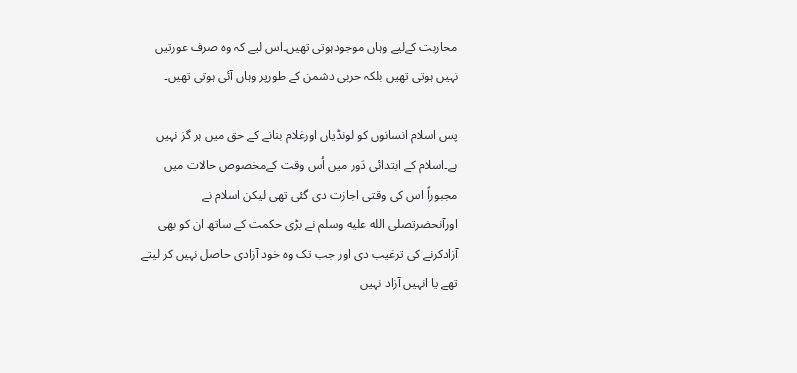محاربت کےلیے وہاں موجودہوتی تھیں۔اس لیے کہ وہ صرف عورتیں نہیں ہوتی تھیں بلکہ حربی دشمن کے طورپر وہاں آئی ہوتی تھیں۔

پس اسلام انسانوں کو لونڈیاں اورغلام بنانے کے حق میں ہر گز نہیں ہے۔اسلام کے ابتدائی دَور میں اُس وقت کےمخصوص حالات میں مجبوراً اس کی وقتی اجازت دی گئی تھی لیکن اسلام نے اورآنحضرتصلى الله عليه وسلم نے بڑی حکمت کے ساتھ ان کو بھی آزادکرنے کی ترغیب دی اور جب تک وہ خود آزادی حاصل نہیں کر لیتے تھے یا انہیں آزاد نہیں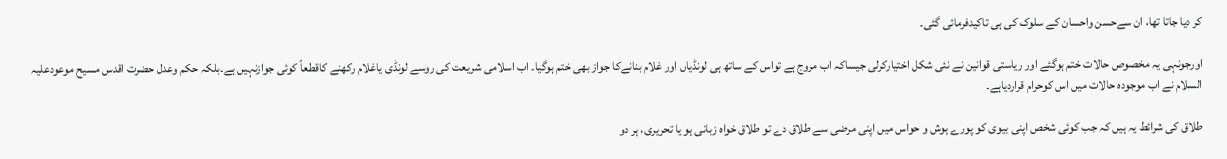کر دیا جاتا تھا، ان سےحسن واحسان کے سلوک کی ہی تاکیدفرمائی گئی۔

اورجونہی یہ مخصوص حالات ختم ہوگئے اور ریاستی قوانین نے نئی شکل اختیارکرلی جیساکہ اب مروج ہے تواس کے ساتھ ہی لونڈیاں اور غلام بنانےکا جواز بھی ختم ہوگیا۔ اب اسلامی شریعت کی روسے لونڈی یاغلام رکھنے کاقطعاً کوئی جوازنہیں ہے۔بلکہ حکم وعدل حضرت اقدس مسیح موعودعلیہ السلام نے اب موجودہ حالات میں اس کوحرام قراردیاہے۔

طلاق کی شرائط یہ ہیں کہ جب کوئی شخص اپنی بیوی کو پورے ہوش و حواس میں اپنی مرضی سے طلاق دے تو طلاق خواہ زبانی ہو یا تحریری، ہر دو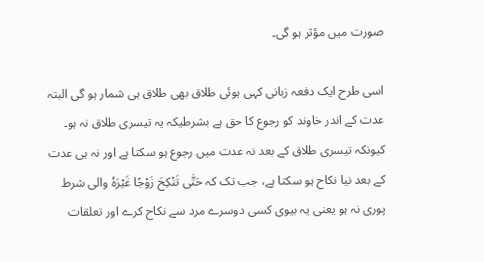صورت میں مؤثر ہو گی۔

اسی طرح ایک دفعہ زبانی کہی ہوئی طلاق بھی طلاق ہی شمار ہو گی البتہ عدت کے اندر خاوند کو رجوع کا حق ہے بشرطیکہ یہ تیسری طلاق نہ ہو۔ کیونکہ تیسری طلاق کے بعد نہ عدت میں رجوع ہو سکتا ہے اور نہ ہی عدت کے بعد نیا نکاح ہو سکتا ہے، جب تک کہ حَتّٰى تَنْكِحَ زَوْجًا غَيْرَهُ والی شرط پوری نہ ہو یعنی یہ بیوی کسی دوسرے مرد سے نکاح کرے اور تعلقات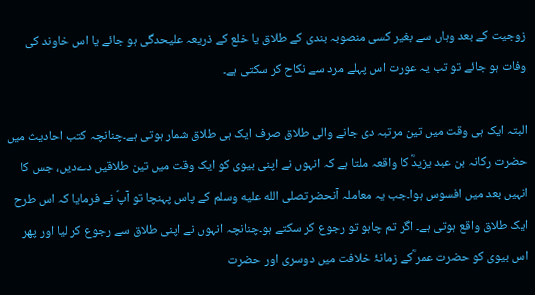زوجیت کے بعد وہاں سے بغیر کسی منصوبہ بندی کے طلاق یا خلع کے ذریعہ علیحدگی ہو جائے یا اس خاوند کی وفات ہو جائے تو تب یہ عورت اس پہلے مرد سے نکاح کر سکتی ہے۔

البتہ ایک ہی وقت میں تین مرتبہ دی جانے والی طلاق صرف ایک ہی طلاق شمار ہوتی ہے۔چنانچہ کتب احادیث میں حضرت رکانہ بن عبد یزیدؓ کا واقعہ ملتا ہے کہ انہوں نے اپنی بیوی کو ایک وقت میں تین طلاقیں دےدیں، جس کا انہیں بعد میں افسوس ہوا۔جب یہ معاملہ آنحضرتصلى الله عليه وسلم کے پاس پہنچا تو آپؐ نے فرمایا کہ اس طرح ایک طلاق واقع ہوتی ہے۔ اگر تم چاہو تو رجوع کر سکتے ہو۔چنانچہ انہوں نے اپنی طلاق سے رجوع کر لیا اور پھر اس بیوی کو حضرت عمر ؓکے زمانۂ خلافت میں دوسری اور حضرت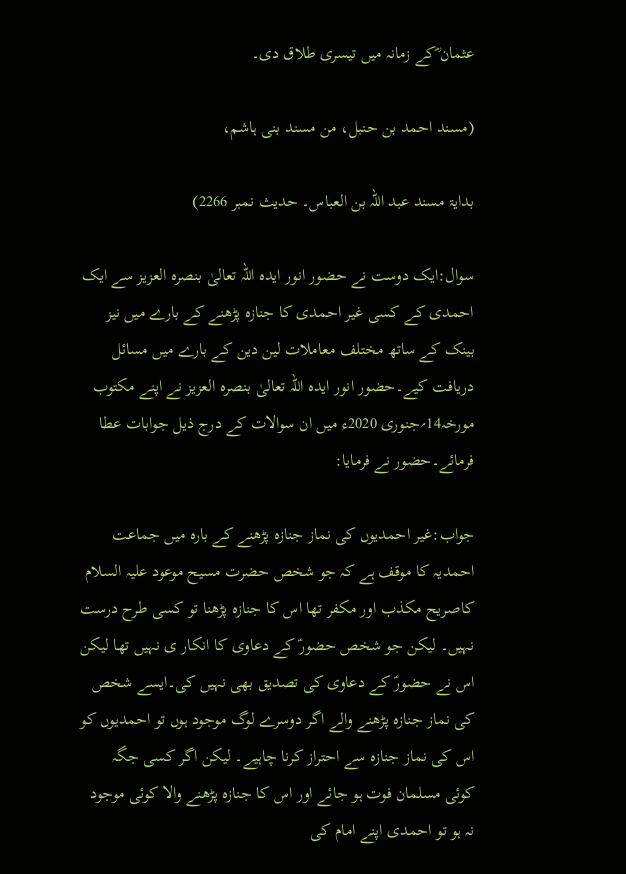عثمان ؓکے زمانہ میں تیسری طلاق دی۔

(مسند احمد بن حنبل، من مسند بنی ہاشم،

بدایۃ مسند عبد اللہ بن العباس۔ حدیث نمبر 2266)

سوال:ایک دوست نے حضور انور ایدہ اللہ تعالیٰ بنصرہ العزیز سے ایک احمدی کے کسی غیر احمدی کا جنازہ پڑھنے کے بارے میں نیز بینک کے ساتھ مختلف معاملات لین دین کے بارے میں مسائل دریافت کیے۔حضور انور ایدہ اللہ تعالیٰ بنصرہ العزیز نے اپنے مکتوب مورخہ14؍جنوری 2020ء میں ان سوالات کے درج ذیل جوابات عطا فرمائے۔حضور نے فرمایا:

جواب:غیر احمدیوں کی نماز جنازہ پڑھنے کے بارہ میں جماعت احمدیہ کا موقف ہے کہ جو شخص حضرت مسیح موعود علیہ السلام کاصریح مکذب اور مکفر تھا اس کا جنازہ پڑھنا تو کسی طرح درست نہیں۔ لیکن جو شخص حضورؑ کے دعاوی کا انکار ی نہیں تھا لیکن اس نے حضورؑ کے دعاوی کی تصدیق بھی نہیں کی۔ایسے شخص کی نماز جنازہ پڑھنے والے اگر دوسرے لوگ موجود ہوں تو احمدیوں کو اس کی نماز جنازہ سے احتراز کرنا چاہیے۔ لیکن اگر کسی جگہ کوئی مسلمان فوت ہو جائے اور اس کا جنازہ پڑھنے والا کوئی موجود نہ ہو تو احمدی اپنے امام کی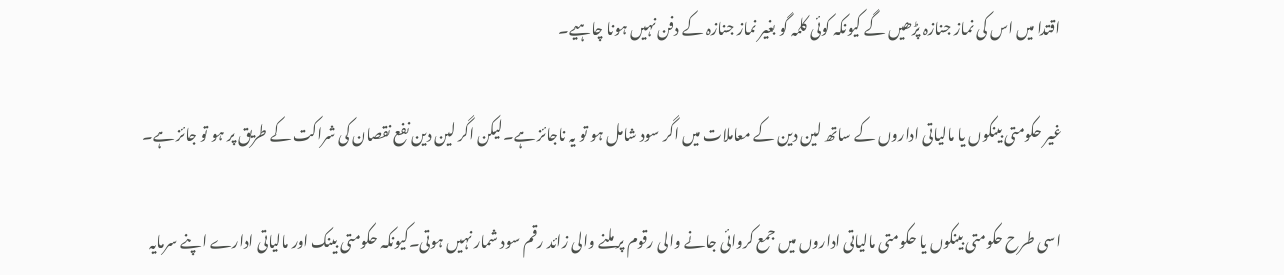اقتدا میں اس کی نماز جنازہ پڑھیں گے کیونکہ کوئی کلمہ گو بغیر نماز جنازہ کے دفن نہیں ہونا چاہیے۔

غیر حکومتی بینکوں یا مالیاتی اداروں کے ساتھ لین دین کے معاملات میں اگر سود شامل ہو تو یہ ناجائز ہے۔لیکن اگر لین دین نفع نقصان کی شراکت کے طریق پر ہو تو جائز ہے۔

اسی طرح حکومتی بینکوں یا حکومتی مالیاتی اداروں میں جمع کروائی جانے والی رقوم پر ملنے والی زائد رقم سود شمار نہیں ہوتی۔کیونکہ حکومتی بینک اور مالیاتی ادارے اپنے سرمایہ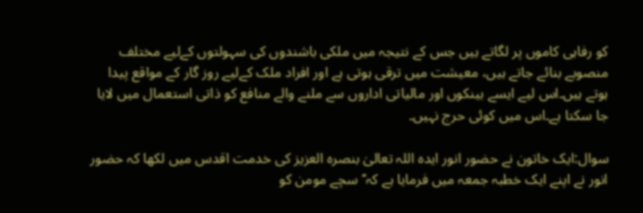کو رفاہی کاموں پر لگاتے ہیں جس کے نتیجہ میں ملکی باشندوں کی سہولتوں کےلیے مختلف منصوبے بنائے جاتے ہیں، معیشت میں ترقی ہوتی ہے اور افراد ملک کےلیے روز گار کے مواقع پیدا ہوتے ہیں۔اس لیے ایسے بینکوں اور مالیاتی اداروں سے ملنے والے منافع کو ذاتی استعمال میں لایا جا سکتا ہے۔اس میں کوئی حرج نہیں۔

سوال:ایک خاتون نے حضور انور ایدہ اللہ تعالیٰ بنصرہ العزیز کی خدمت اقدس میں لکھا کہ حضور انور نے اپنے ایک خطبہ جمعہ میں فرمایا ہے کہ’’سچے مومن کو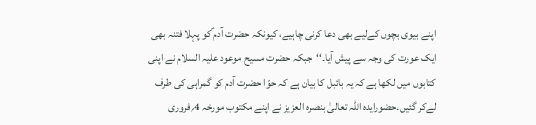اپنے بیوی بچوں کےلیے بھی دعا کرنی چاہیے، کیونکہ حضرت آدم ؑکو پہلا فتنہ بھی ایک عورت کی وجہ سے پیش آیا۔‘‘جبکہ حضرت مسیح موعود علیہ السلام نے اپنی کتابوں میں لکھا ہے کہ یہ بائبل کا بیان ہے کہ حوّا حضرت آدم کو گمراہی کی طرف لےکر گئیں۔حضورایدہ اللہ تعالیٰ بنصرہ العزیز نے اپنے مکتوب مورخہ 4؍فروری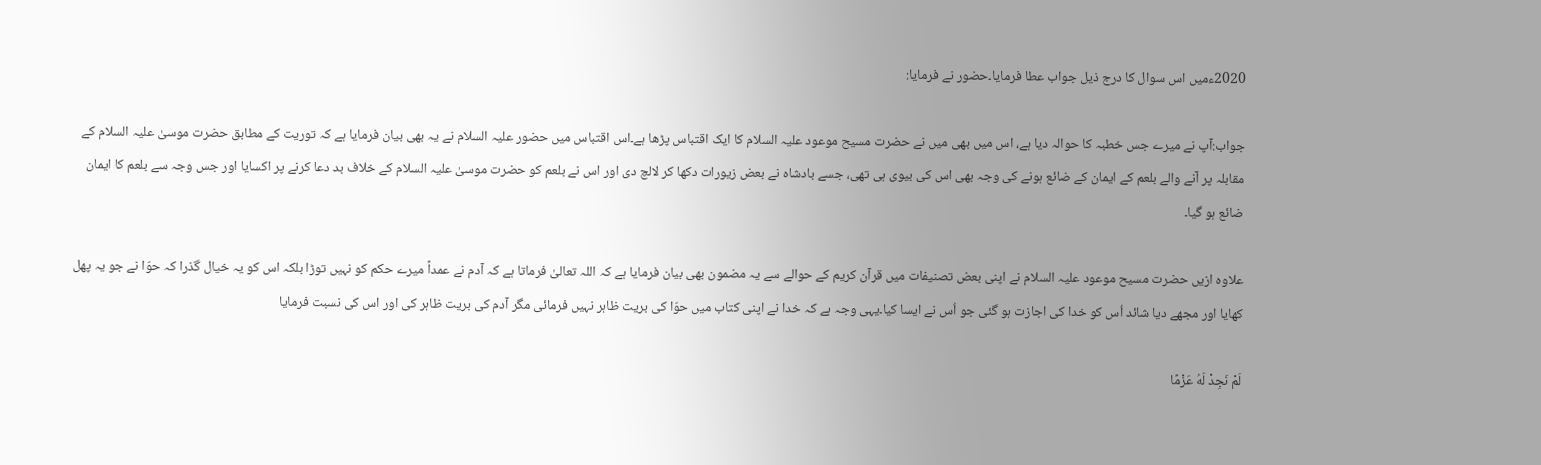2020ءمیں اس سوال کا درج ذیل جواب عطا فرمایا۔حضور نے فرمایا:

جواب:آپ نے میرے جس خطبہ کا حوالہ دیا ہے، اس میں بھی میں نے حضرت مسیح موعود علیہ السلام کا ایک اقتباس پڑھا ہے۔اس اقتباس میں حضور علیہ السلام نے یہ بھی بیان فرمایا ہے کہ توریت کے مطابق حضرت موسیٰ علیہ السلام کے مقابلہ پر آنے والے بلعم کے ایمان کے ضائع ہونے کی وجہ بھی اس کی بیوی ہی تھی، جسے بادشاہ نے بعض زیورات دکھا کر لالچ دی اور اس نے بلعم کو حضرت موسیٰ علیہ السلام کے خلاف بد دعا کرنے پر اکسایا اور جس وجہ سے بلعم کا ایمان ضائع ہو گیا۔

علاوہ ازیں حضرت مسیح موعود علیہ السلام نے اپنی بعض تصنیفات میں قرآن کریم کے حوالے سے یہ مضمون بھی بیان فرمایا ہے کہ اللہ تعالیٰ فرماتا ہے کہ آدم نے عمداً میرے حکم کو نہیں توڑا بلکہ اس کو یہ خیال گذرا کہ حوّا نے جو یہ پھل کھایا اور مجھے دیا شائد اُس کو خدا کی اجازت ہو گئی جو اُس نے ایسا کیا۔یہی وجہ ہے کہ خدا نے اپنی کتاب میں حوّا کی بریت ظاہر نہیں فرمائی مگر آدم کی بریت ظاہر کی اور اس کی نسبت فرمایا

لَمْ نَجِدْ لَهُ عَزْمًا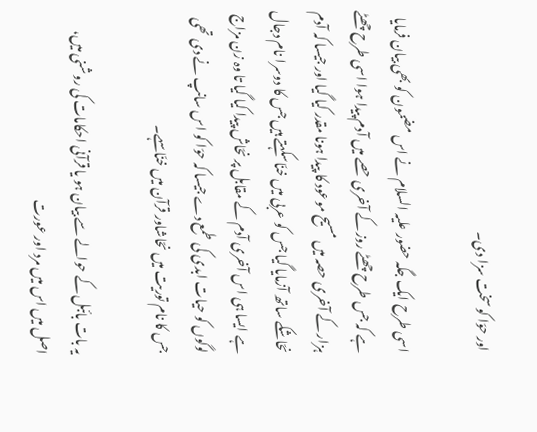اور حوّا کو سخت سزا دی۔

اسی طرح ایک جگہ حضور علیہ السلام نے اس مضمون کو بھی بیان فرمایا ہے کہ جس طرح چھٹے روز کے آخری حصے میں آدم پیدا ہوا اسی طرح چھٹے ہزار کے آخری حصہ میں مسیح موعود کا پیدا ہونا مقدر کیا گیا اور جیسا کہ آدم نحّاشکے ساتھ آزمایا گیا جس کو عربی میں خنّاسکہتے ہیں جس کا دوسرا نام دجال ہے ایسا ہی اس آخری آدم کے مقابل پر نحّاش پیدا کیا گیا تا وہ زن مزاج لوگوں کو حیات ابدی کی طمع دے جیسا کہ حوّا کو اس سانپ نے دی تھی جس کا نام توریت میں نحّاشاور قرآن میں خنّاسہے۔

یہ بات بائبل کے حوالے سے بیان ہو یا قرآنی احکامات کی روشنی میں، اصل میں اس میں مرد اور عورت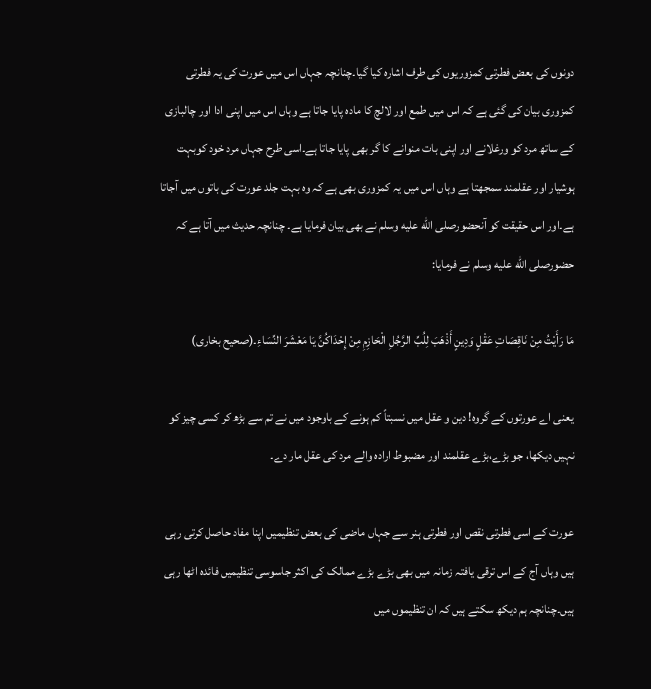دونوں کی بعض فطرتی کمزوریوں کی طرف اشارہ کیا گیا۔چنانچہ جہاں اس میں عورت کی یہ فطرتی کمزوری بیان کی گئی ہے کہ اس میں طمع اور لالچ کا مادہ پایا جاتا ہے وہاں اس میں اپنی ادا اور چالبازی کے ساتھ مرد کو ورغلانے اور اپنی بات منوانے کا گر بھی پایا جاتا ہے۔اسی طرح جہاں مرد خود کوبہت ہوشیار اور عقلمند سمجھتا ہے وہاں اس میں یہ کمزوری بھی ہے کہ وہ بہت جلد عورت کی باتوں میں آجاتا ہے۔اور اس حقیقت کو آنحضورصلى الله عليه وسلم نے بھی بیان فرمایا ہے۔ چنانچہ حدیث میں آتا ہے کہ حضورصلى الله عليه وسلم نے فرمایا:

مَا رَأَيْتُ مِنْ نَاقِصَاتِ عَقْلٍ وَدِينٍ أَذْهَبَ لِلُبِّ الرَّجُلِ الْحَازِمِ مِنْ إِحْدَاكُنَّ يَا مَعْشَرَ النِّسَاءِ۔(صحیح بخاری)

یعنی اے عورتوں کے گروہ! دین و عقل میں نسبتاً کم ہونے کے باوجود میں نے تم سے بڑھ کر کسی چیز کو نہیں دیکھا، جو بڑے،بڑے عقلمند اور مضبوط ارادہ والے مرد کی عقل مار دے۔

عورت کے اسی فطرتی نقص اور فطرتی ہنر سے جہاں ماضی کی بعض تنظیمیں اپنا مفاد حاصل کرتی رہی ہیں وہاں آج کے اس ترقی یافتہ زمانہ میں بھی بڑے بڑے ممالک کی اکثر جاسوسی تنظیمیں فائدہ اٹھا رہی ہیں۔چنانچہ ہم دیکھ سکتے ہیں کہ ان تنظیموں میں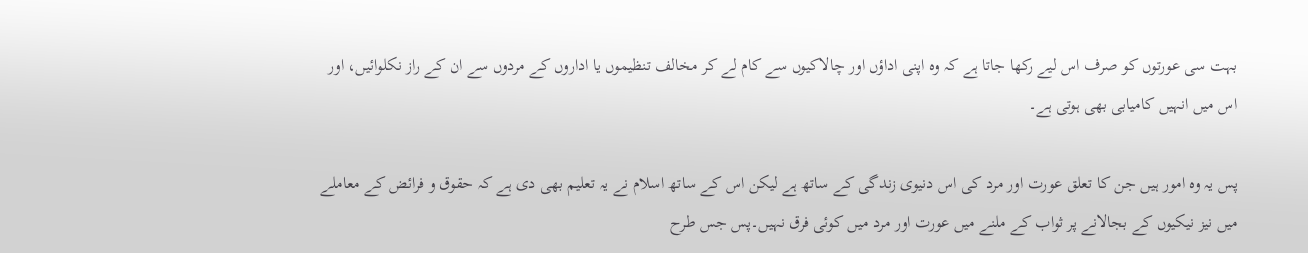بہت سی عورتوں کو صرف اس لیے رکھا جاتا ہے کہ وہ اپنی اداؤں اور چالاکیوں سے کام لے کر مخالف تنظیموں یا اداروں کے مردوں سے ان کے راز نکلوائیں، اور اس میں انہیں کامیابی بھی ہوتی ہے۔

پس یہ وہ امور ہیں جن کا تعلق عورت اور مرد کی اس دنیوی زندگی کے ساتھ ہے لیکن اس کے ساتھ اسلام نے یہ تعلیم بھی دی ہے کہ حقوق و فرائض کے معاملے میں نیز نیکیوں کے بجالانے پر ثواب کے ملنے میں عورت اور مرد میں کوئی فرق نہیں۔پس جس طرح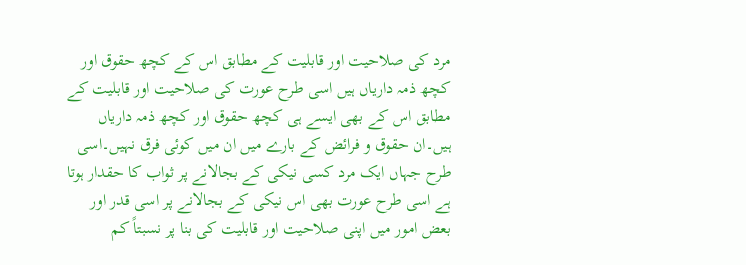مرد کی صلاحیت اور قابلیت کے مطابق اس کے کچھ حقوق اور کچھ ذمہ داریاں ہیں اسی طرح عورت کی صلاحیت اور قابلیت کے مطابق اس کے بھی ایسے ہی کچھ حقوق اور کچھ ذمہ داریاں ہیں۔ان حقوق و فرائض کے بارے میں ان میں کوئی فرق نہیں۔اسی طرح جہاں ایک مرد کسی نیکی کے بجالانے پر ثواب کا حقدار ہوتا ہے اسی طرح عورت بھی اس نیکی کے بجالانے پر اسی قدر اور بعض امور میں اپنی صلاحیت اور قابلیت کی بنا پر نسبتاً کم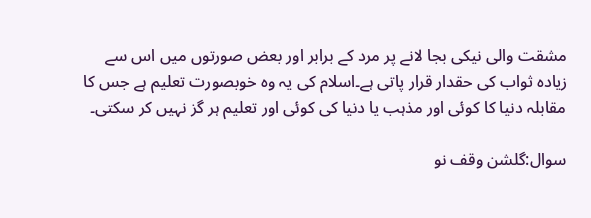مشقت والی نیکی بجا لانے پر مرد کے برابر اور بعض صورتوں میں اس سے زیادہ ثواب کی حقدار قرار پاتی ہے۔اسلام کی یہ وہ خوبصورت تعلیم ہے جس کا مقابلہ دنیا کا کوئی اور مذہب یا دنیا کی کوئی اور تعلیم ہر گز نہیں کر سکتی۔

سوال:گلشن وقف نو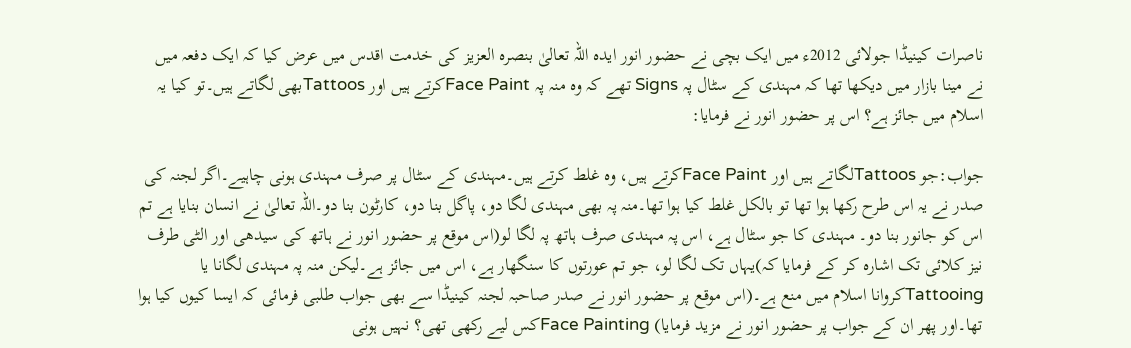ناصرات کینیڈا جولائی 2012ء میں ایک بچی نے حضور انور ایدہ اللہ تعالیٰ بنصرہ العزیز کی خدمت اقدس میں عرض کیا کہ ایک دفعہ میں نے مینا بازار میں دیکھا تھا کہ مہندی کے سٹال پہ Signs تھے کہ وہ منہ پہ Face Paintکرتے ہیں اور Tattoosبھی لگاتے ہیں۔تو کیا یہ اسلام میں جائز ہے؟ اس پر حضور انور نے فرمایا:

جواب:جو Tattoosلگاتے ہیں اور Face Paintکرتے ہیں، وہ غلط کرتے ہیں۔مہندی کے سٹال پر صرف مہندی ہونی چاہیے۔اگر لجنہ کی صدر نے یہ اس طرح رکھا ہوا تھا تو بالکل غلط کیا ہوا تھا۔منہ پہ بھی مہندی لگا دو، پاگل بنا دو، کارٹون بنا دو۔اللہ تعالیٰ نے انسان بنایا ہے تم اس کو جانور بنا دو۔ مہندی کا جو سٹال ہے، اس پہ مہندی صرف ہاتھ پہ لگا لو(اس موقع پر حضور انور نے ہاتھ کی سیدھی اور الٹی طرف نیز کلائی تک اشارہ کر کے فرمایا کہ)یہاں تک لگا لو، جو تم عورتوں کا سنگھار ہے، اس میں جائز ہے۔لیکن منہ پہ مہندی لگانا یا Tattooingکروانا اسلام میں منع ہے۔(اس موقع پر حضور انور نے صدر صاحبہ لجنہ کینیڈا سے بھی جواب طلبی فرمائی کہ ایسا کیوں کیا ہوا تھا۔اور پھر ان کے جواب پر حضور انور نے مزید فرمایا) Face Paintingکس لیے رکھی تھی؟ نہیں ہونی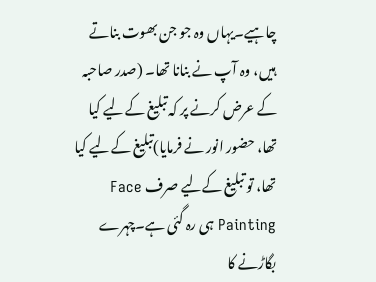چاہیے۔یہاں وہ جو جن بھوت بناتے ہیں، وہ آپ نے بنانا تھا۔ (صدر صاحبہ کے عرض کرنے پر کہ تبلیغ کےلیے کیا تھا، حضور انور نے فرمایا)تبلیغ کےلیے کیا تھا، تو تبلیغ کےلیے صرف Face Painting ہی رہ گئی ہے۔چہرے بگاڑنے کا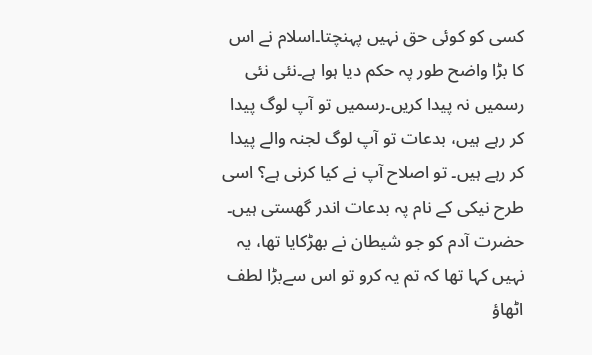کسی کو کوئی حق نہیں پہنچتا۔اسلام نے اس کا بڑا واضح طور پہ حکم دیا ہوا ہے۔نئی نئی رسمیں نہ پیدا کریں۔رسمیں تو آپ لوگ پیدا کر رہے ہیں، بدعات تو آپ لوگ لجنہ والے پیدا کر رہے ہیں۔ تو اصلاح آپ نے کیا کرنی ہے؟ اسی طرح نیکی کے نام پہ بدعات اندر گھستی ہیں۔ حضرت آدم کو جو شیطان نے بھڑکایا تھا، یہ نہیں کہا تھا کہ تم یہ کرو تو اس سےبڑا لطف اٹھاؤ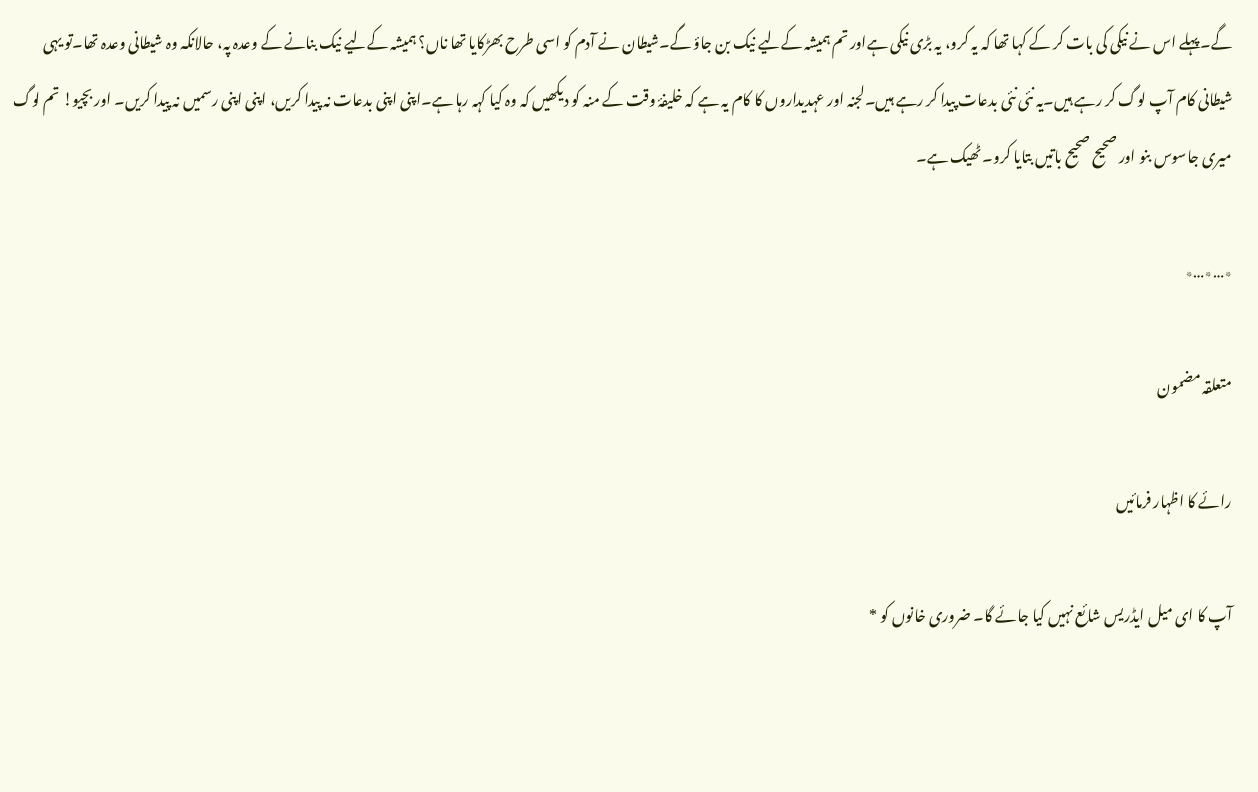گے۔پہلے اس نے نیکی کی بات کر کے کہا تھا کہ یہ کرو، یہ بڑی نیکی ہےاور تم ہمیشہ کےلیے نیک بن جاؤ گے۔شیطان نے آدم کو اسی طرح بھڑکایا تھا ناں؟ ہمیشہ کےلیے نیک بنانے کے وعدہ پہ، حالانکہ وہ شیطانی وعدہ تھا۔تو یہی شیطانی کام آپ لوگ کر رہے ہیں۔یہ نئی نئی بدعات پیدا کر رہے ہیں۔لجنہ اور عہدیداروں کا کام یہ ہے کہ خلیفۂ وقت کے منہ کو دیکھیں کہ وہ کیا کہہ رہا ہے۔اپنی اپنی بدعات نہ پیدا کریں، اپنی اپنی رسمیں نہ پیدا کریں۔ اور بچیو! تم لوگ میری جاسوس بنو اور صحیح صحیح باتیں بتایا کرو۔ ٹھیک ہے۔

٭…٭…٭

متعلقہ مضمون

رائے کا اظہار فرمائیں

آپ کا ای میل ایڈریس شائع نہیں کیا جائے گا۔ ضروری خانوں کو *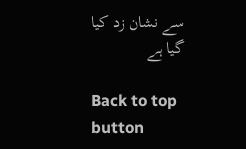سے نشان زد کیا گیا ہے

Back to top button